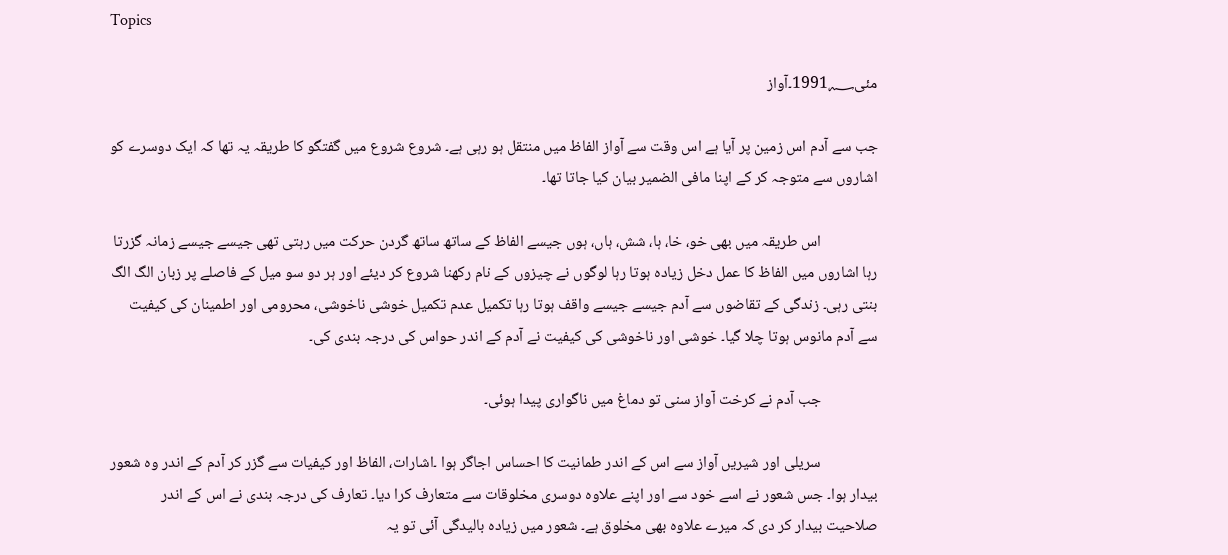Topics

مئی1991؁۔آواز

جب سے آدم اس زمین پر آیا ہے اس وقت سے آواز الفاظ میں منتقل ہو رہی ہے۔ شروع شروع میں گفتگو کا طریقہ یہ تھا کہ ایک دوسرے کو اشاروں سے متوجہ کر کے اپنا مافی الضمیر بیان کیا جاتا تھا۔

                اس طریقہ میں بھی خو، خا، ہا، شش، ہاں، ہوں جیسے الفاظ کے ساتھ ساتھ گردن حرکت میں رہتی تھی جیسے جیسے زمانہ گزرتا رہا اشاروں میں الفاظ کا عمل دخل زیادہ ہوتا رہا لوگوں نے چیزوں کے نام رکھنا شروع کر دیئے اور ہر دو سو میل کے فاصلے پر زبان الگ الگ بنتی رہی۔ زندگی کے تقاضوں سے آدم جیسے جیسے واقف ہوتا رہا تکمیل عدم تکمیل خوشی ناخوشی، محرومی اور اطمینان کی کیفیت سے آدم مانوس ہوتا چلا گیا۔ خوشی اور ناخوشی کی کیفیت نے آدم کے اندر حواس کی درجہ بندی کی۔

                جب آدم نے کرخت آواز سنی تو دماغ میں ناگواری پیدا ہوئی۔

                سریلی اور شیریں آواز سے اس کے اندر طمانیت کا احساس اجاگر ہوا ۔اشارات، الفاظ اور کیفیات سے گزر کر آدم کے اندر وہ شعور بیدار ہوا۔ جس شعور نے اسے خود سے اور اپنے علاوہ دوسری مخلوقات سے متعارف کرا دیا۔ تعارف کی درجہ بندی نے اس کے اندر صلاحیت بیدار کر دی کہ میرے علاوہ بھی مخلوق ہے۔ شعور میں زیادہ بالیدگی آئی تو یہ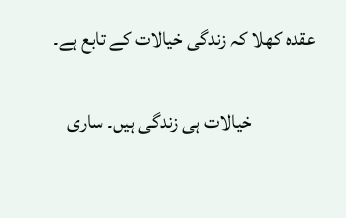عقدہ کھلا کہ زندگی خیالات کے تابع ہے۔

                خیالات ہی زندگی ہیں۔ ساری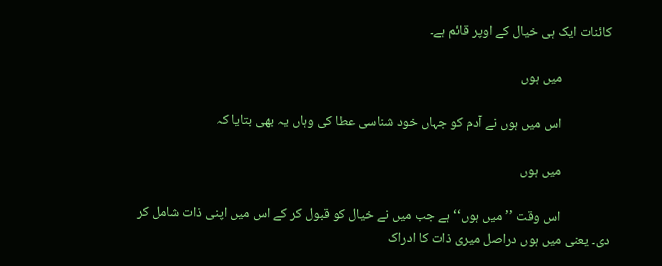کائنات ایک ہی خیال کے اوپر قائم ہے۔

                میں ہوں

                اس میں ہوں نے آدم کو جہاں خود شناسی عطا کی وہاں یہ بھی بتایا کہ

                میں ہوں

                اس وقت ’’میں ہوں‘‘ ہے جب میں نے خیال کو قبول کر کے اس میں اپنی ذات شامل کر دی۔ یعنی میں ہوں دراصل میری ذات کا ادراک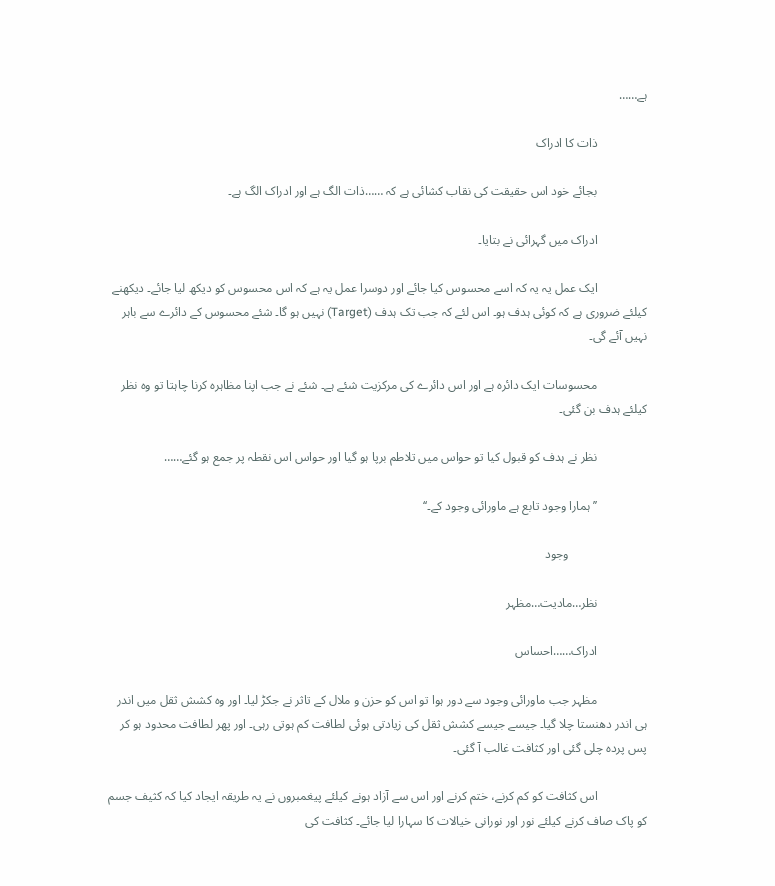ہے……

                ذات کا ادراک

                بجائے خود اس حقیقت کی نقاب کشائی ہے کہ ……ذات الگ ہے اور ادراک الگ ہے۔

                ادراک میں گہرائی نے بتایا۔

                ایک عمل یہ یہ کہ اسے محسوس کیا جائے اور دوسرا عمل یہ ہے کہ اس محسوس کو دیکھ لیا جائے۔ دیکھنے کیلئے ضروری ہے کہ کوئی ہدف ہو۔ اس لئے کہ جب تک ہدف (Target) نہیں ہو گا۔ شئے محسوس کے دائرے سے باہر نہیں آئے گی۔

                محسوسات ایک دائرہ ہے اور اس دائرے کی مرکزیت شئے ہے۔ شئے نے جب اپنا مظاہرہ کرنا چاہتا تو وہ نظر کیلئے ہدف بن گئی۔

                نظر نے ہدف کو قبول کیا تو حواس میں تلاطم برپا ہو گیا اور حواس اس نقطہ پر جمع ہو گئے……

                ’’ہمارا وجود تابع ہے ماورائی وجود کے۔‘‘

                         وجود

                نظر…مادیت…مظہر

                ادراک……احساس

                مظہر جب ماورائی وجود سے دور ہوا تو اس کو حزن و ملال کے تاثر نے جکڑ لیا۔ اور وہ کشش ثقل میں اندر ہی اندر دھنستا چلا گیا۔ جیسے جیسے کشش ثقل کی زیادتی ہوئی لطافت کم ہوتی رہی۔ اور پھر لطافت محدود ہو کر پس پردہ چلی گئی اور کثافت غالب آ گئی۔

                اس کثافت کو کم کرنے، ختم کرنے اور اس سے آزاد ہونے کیلئے پیغمبروں نے یہ طریقہ ایجاد کیا کہ کثیف جسم کو پاک صاف کرنے کیلئے نور اور نورانی خیالات کا سہارا لیا جائے۔ کثافت کی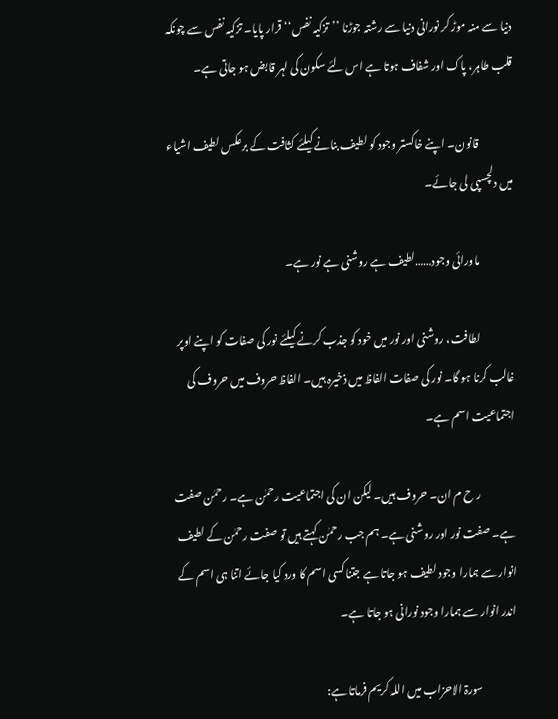دنیا سے منہ موڑ کر نورانی دنیا سے رشتہ جوڑنا ’’تزکیہ نفس‘‘ قرار پایا۔ تزکیہ نفس سے چونکہ قلب طاہر، پاک اور شفاف ہوتا ہے اس لئے سکون کی لہر قابض ہو جاتی ہے۔

                قانون۔ اپنے خاکستر وجود کو لطیف بنانے کیلئے کثافت کے برعکس لطیف اشیاء میں دلچسپی لی جائے۔

                ماورائی وجود……لطیف ہے روشنی ہے نور ہے۔

                لطافت، روشنی اور نور میں خود کو جذب کرنے کیلئے نور کی صفات کو اپنے اوپر غالب کرنا ہو گا۔ نور کی صفات الفاظ میں ذخیرہ ہیں۔ الفاظ حروف میں حروف کی اجتماعیت اسم ہے۔

                ر ح م ان۔ حروف ہیں۔ لیکن ان کی اجتماعیت رحمٰن ہے۔ رحمٰن صفت ہے۔ صفت نور اور روشنی ہے۔ ہم جب رحمٰن کہتے ہیں تو صفت رحمٰن کے لطیف انوار سے ہمارا وجود لطیف ہو جاتا ہے جتنا کسی اسم کا ورد کیا جائے اتنا ہی اسم کے اندر انوار سے ہمارا وجود نورانی ہو جاتا ہے۔

                سورۃ الاحزاب میں اللہ کریم فرماتا ہے: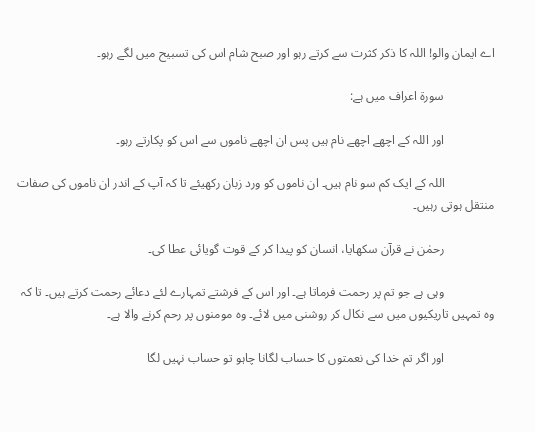اے ایمان والو! اللہ کا ذکر کثرت سے کرتے رہو اور صبح شام اس کی تسبیح میں لگے رہو۔

                سورۃ اعراف میں ہے:

                اور اللہ کے اچھے اچھے نام ہیں پس ان اچھے ناموں سے اس کو پکارتے رہو۔

                اللہ کے ایک کم سو نام ہیں۔ ان ناموں کو ورد زبان رکھیئے تا کہ آپ کے اندر ان ناموں کی صفات منتقل ہوتی رہیں۔

                رحمٰن نے قرآن سکھایا، انسان کو پیدا کر کے قوت گویائی عطا کی۔

                وہی ہے جو تم پر رحمت فرماتا ہے۔ اور اس کے فرشتے تمہارے لئے دعائے رحمت کرتے ہیں۔ تا کہ وہ تمہیں تاریکیوں میں سے نکال کر روشنی میں لائے۔ وہ مومنوں پر رحم کرنے والا ہے۔

                اور اگر تم خدا کی نعمتوں کا حساب لگانا چاہو تو حساب نہیں لگا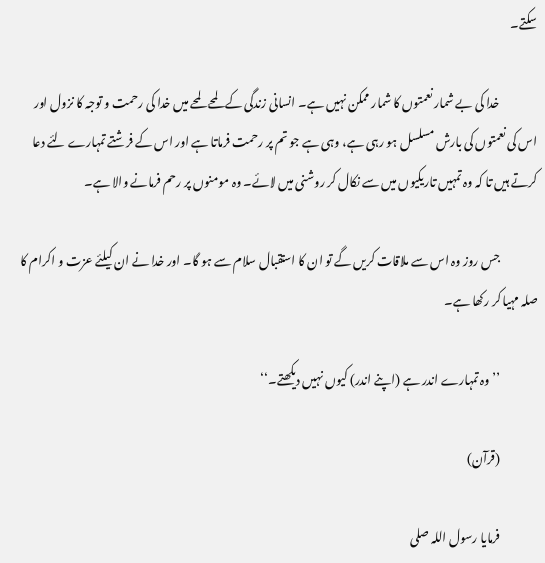سکتے۔

                خدا کی بے شمار نعمتوں کا شمار ممکن نہیں ہے۔ انسانی زندگی کے لمحے لمحے میں خدا کی رحمت و توجہ کا نزول اور اس کی نعمتوں کی بارش مسلسل ہو رہی ہے، وہی ہے جو تم پر رحمت فرماتا ہے اور اس کے فرشتے تمہارے لئے دعا کرتے ہیں تا کہ وہ تمہیں تاریکیوں میں سے نکال کر روشنی میں لائے۔ وہ مومنوں پر رحم فرمانے والا ہے۔

                جس روز وہ اس سے ملاقات کریں گے تو ان کا استقبال سلام سے ہو گا۔ اور خدا نے ان کیلئے عزت و اکرام کا صلہ مہیا کر رکھا ہے۔

                ’’وہ تمہارے اندر ہے (اپنے اندر) کیوں نہیں دیکھتے۔‘‘

                (قرآن)

                فرمایا رسول اللہ صلی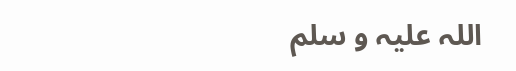اللہ علیہ و سلم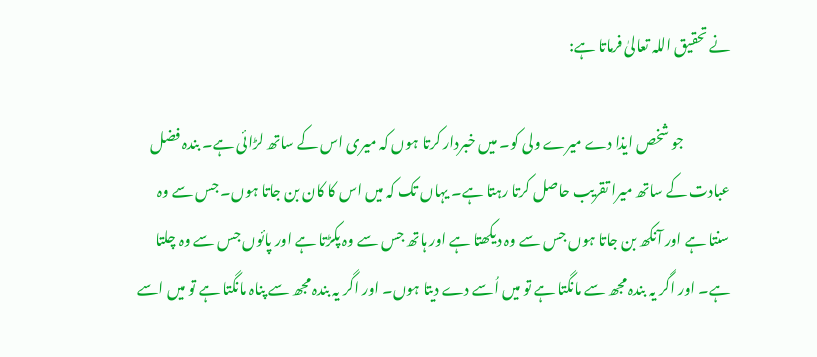نے تحقیق اللہ تعالیٰ فرماتا ہے:

                جو شخص ایذا دے میرے ولی کو۔ میں خبردار کرتا ہوں کہ میری اس کے ساتھ لڑائی ہے۔ بندہ فضل عبادت کے ساتھ میرا تقریب حاصل کرتا رہتا ہے۔ یہاں تک کہ میں اس کا کان بن جاتا ہوں۔ جس سے وہ سنتا ہے اور آنکھ بن جاتا ہوں جس سے وہ دیکھتا ہے اور ہاتھ جس سے وہ پکڑتا ہے اور پائوں جس سے وہ چلتا ہے۔ اور اگر یہ بندہ مجھ سے مانگتا ہے تو میں اُسے دے دیتا ہوں۔ اور اگر یہ بندہ مجھ سے پناہ مانگتا ہے تو میں اسے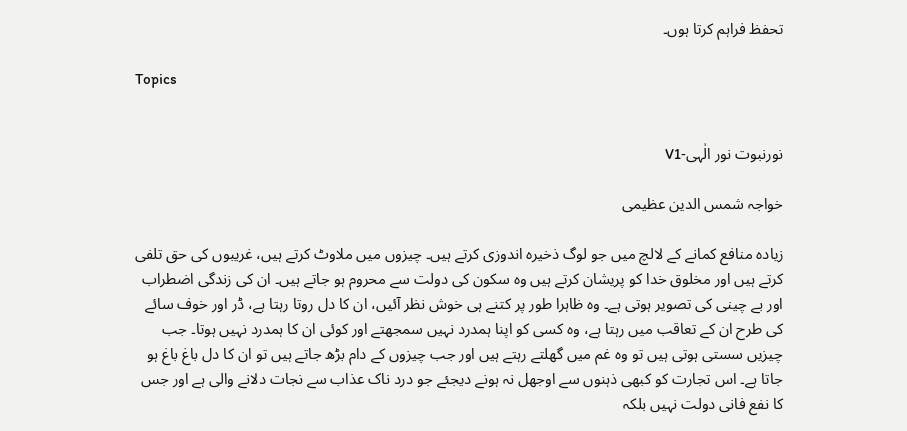تحفظ فراہم کرتا ہوں۔

Topics


نورنبوت نور الٰہی-V1

خواجہ شمس الدین عظیمی

زیادہ منافع کمانے کے لالچ میں جو لوگ ذخیرہ اندوزی کرتے ہیں۔ چیزوں میں ملاوٹ کرتے ہیں، غریبوں کی حق تلفی کرتے ہیں اور مخلوق خدا کو پریشان کرتے ہیں وہ سکون کی دولت سے محروم ہو جاتے ہیں۔ ان کی زندگی اضطراب اور بے چینی کی تصویر ہوتی ہے۔ وہ ظاہرا طور پر کتنے ہی خوش نظر آئیں، ان کا دل روتا رہتا ہے، ڈر اور خوف سائے کی طرح ان کے تعاقب میں رہتا ہے، وہ کسی کو اپنا ہمدرد نہیں سمجھتے اور کوئی ان کا ہمدرد نہیں ہوتا۔ جب چیزیں سستی ہوتی ہیں تو وہ غم میں گھلتے رہتے ہیں اور جب چیزوں کے دام بڑھ جاتے ہیں تو ان کا دل باغ باغ ہو جاتا ہے۔ اس تجارت کو کبھی ذہنوں سے اوجھل نہ ہونے دیجئے جو درد ناک عذاب سے نجات دلانے والی ہے اور جس کا نفع فانی دولت نہیں بلکہ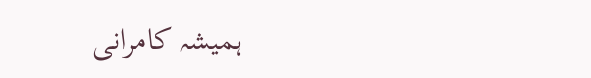ہمیشہ کامرانی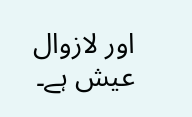اور لازوال عیش ہے۔